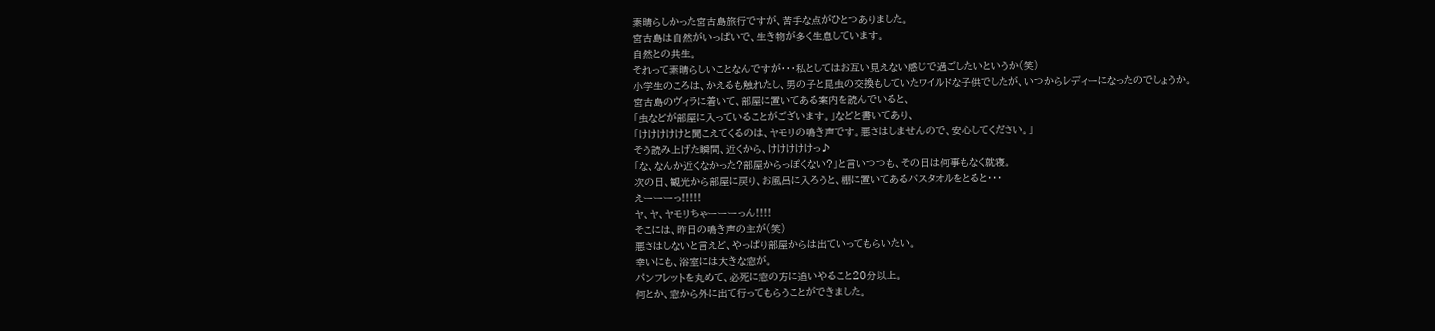素晴らしかった宮古島旅行ですが、苦手な点がひとつありました。
宮古島は自然がいっぱいで、生き物が多く生息しています。
自然との共生。
それって素晴らしいことなんですが・・・私としてはお互い見えない感じで過ごしたいというか(笑)
小学生のころは、かえるも触れたし、男の子と昆虫の交換もしていたワイルドな子供でしたが、いつからレディーになったのでしょうか。
宮古島のヴィラに着いて、部屋に置いてある案内を読んでいると、
「虫などが部屋に入っていることがございます。」などと書いてあり、
「けけけけけと聞こえてくるのは、ヤモリの鳴き声です。悪さはしませんので、安心してください。」
そう読み上げた瞬間、近くから、けけけけけっ♪
「な、なんか近くなかった?部屋からっぽくない?」と言いつつも、その日は何事もなく就寝。
次の日、観光から部屋に戻り、お風呂に入ろうと、棚に置いてあるバスタオルをとると・・・
えーーーっ!!!!!
ヤ、ヤ、ヤモリちゃーーーっん!!!!
そこには、昨日の鳴き声の主が(笑)
悪さはしないと言えど、やっぱり部屋からは出ていってもらいたい。
幸いにも、浴室には大きな窓が。
パンフレットを丸めて、必死に窓の方に追いやること20分以上。
何とか、窓から外に出て行ってもらうことができました。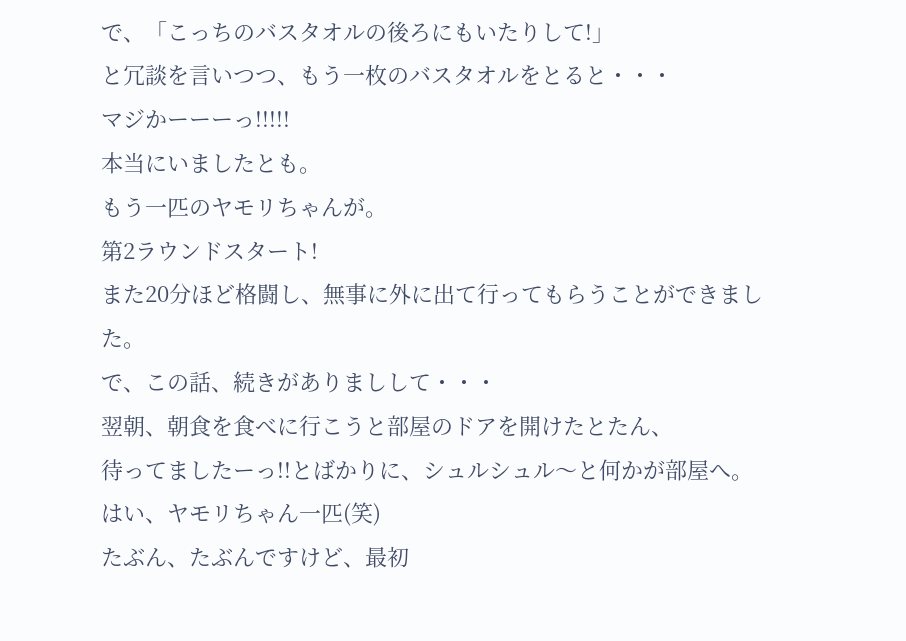で、「こっちのバスタオルの後ろにもいたりして!」
と冗談を言いつつ、もう一枚のバスタオルをとると・・・
マジかーーーっ!!!!!
本当にいましたとも。
もう一匹のヤモリちゃんが。
第2ラウンドスタート!
また20分ほど格闘し、無事に外に出て行ってもらうことができました。
で、この話、続きがありましして・・・
翌朝、朝食を食べに行こうと部屋のドアを開けたとたん、
待ってましたーっ!!とばかりに、シュルシュル〜と何かが部屋へ。
はい、ヤモリちゃん一匹(笑)
たぶん、たぶんですけど、最初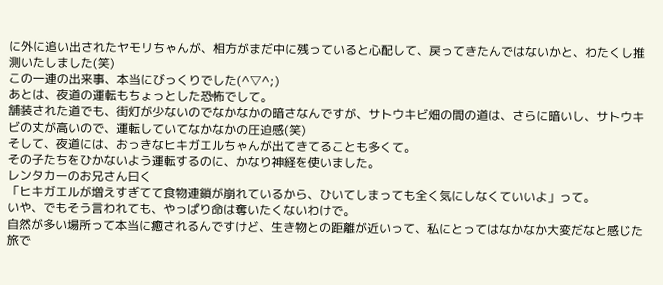に外に追い出されたヤモリちゃんが、相方がまだ中に残っていると心配して、戻ってきたんではないかと、わたくし推測いたしました(笑)
この一連の出来事、本当にびっくりでした(^▽^;)
あとは、夜道の運転もちょっとした恐怖でして。
舗装された道でも、街灯が少ないのでなかなかの暗さなんですが、サトウキビ畑の間の道は、さらに暗いし、サトウキビの丈が高いので、運転していてなかなかの圧迫感(笑)
そして、夜道には、おっきなヒキガエルちゃんが出てきてることも多くて。
その子たちをひかないよう運転するのに、かなり神経を使いました。
レンタカーのお兄さん曰く
「ヒキガエルが増えすぎてて食物連鎖が崩れているから、ひいてしまっても全く気にしなくていいよ」って。
いや、でもそう言われても、やっぱり命は奪いたくないわけで。
自然が多い場所って本当に癒されるんですけど、生き物との距離が近いって、私にとってはなかなか大変だなと感じた旅で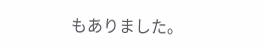もありました。